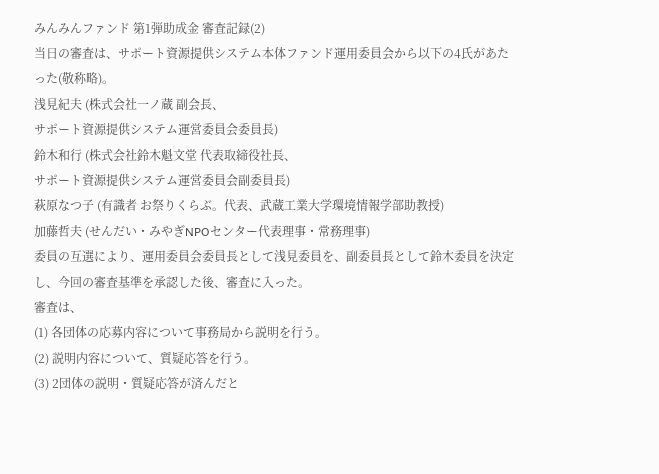みんみんファンド 第1弾助成金 審査記録(2)
当日の審査は、サポート資源提供システム本体ファンド運用委員会から以下の4氏があたった(敬称略)。
浅見紀夫 (株式会社一ノ蔵 副会長、
サポート資源提供システム運営委員会委員長)
鈴木和行 (株式会社鈴木魁文堂 代表取締役社長、
サポート資源提供システム運営委員会副委員長)
萩原なつ子 (有識者 お祭りくらぶ。代表、武蔵工業大学環境情報学部助教授)
加藤哲夫 (せんだい・みやぎNPOセンター代表理事・常務理事)
委員の互選により、運用委員会委員長として浅見委員を、副委員長として鈴木委員を決定し、今回の審査基準を承認した後、審査に入った。
審査は、
(1) 各団体の応募内容について事務局から説明を行う。
(2) 説明内容について、質疑応答を行う。
(3) 2団体の説明・質疑応答が済んだと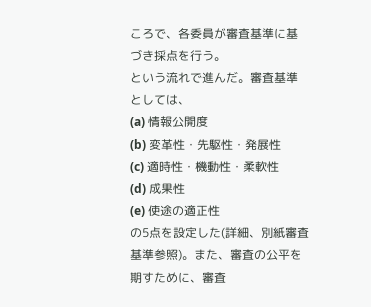ころで、各委員が審査基準に基づき採点を行う。
という流れで進んだ。審査基準としては、
(a) 情報公開度
(b) 変革性・先駆性・発展性
(c) 適時性・機動性・柔軟性
(d) 成果性
(e) 使途の適正性
の5点を設定した(詳細、別紙審査基準参照)。また、審査の公平を期すために、審査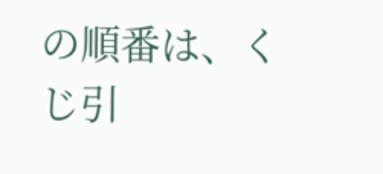の順番は、くじ引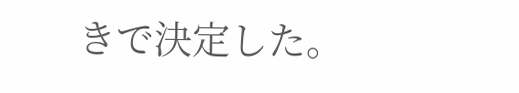きで決定した。